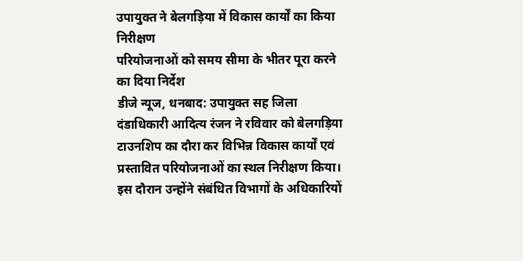उपायुक्त ने बेलगड़िया में विकास कार्यों का किया निरीक्षण
परियोजनाओं को समय सीमा के भीतर पूरा करने का दिया निर्देश
डीजे न्यूज, धनबाद: उपायुक्त सह जिला दंडाधिकारी आदित्य रंजन ने रविवार को बेलगड़िया टाउनशिप का दौरा कर विभिन्न विकास कार्यों एवं प्रस्तावित परियोजनाओं का स्थल निरीक्षण किया। इस दौरान उन्होंने संबंधित विभागों के अधिकारियों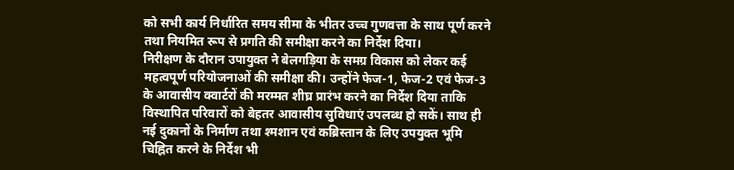को सभी कार्य निर्धारित समय सीमा के भीतर उच्च गुणवत्ता के साथ पूर्ण करने तथा नियमित रूप से प्रगति की समीक्षा करने का निर्देश दिया।
निरीक्षण के दौरान उपायुक्त ने बेलगड़िया के समग्र विकास को लेकर कई महत्वपूर्ण परियोजनाओं की समीक्षा की। उन्होंने फेज-1, फेज-2 एवं फेज-3 के आवासीय क्वार्टरों की मरम्मत शीघ्र प्रारंभ करने का निर्देश दिया ताकि विस्थापित परिवारों को बेहतर आवासीय सुविधाएं उपलब्ध हो सकें। साथ ही नई दुकानों के निर्माण तथा श्मशान एवं कब्रिस्तान के लिए उपयुक्त भूमि चिह्नित करने के निर्देश भी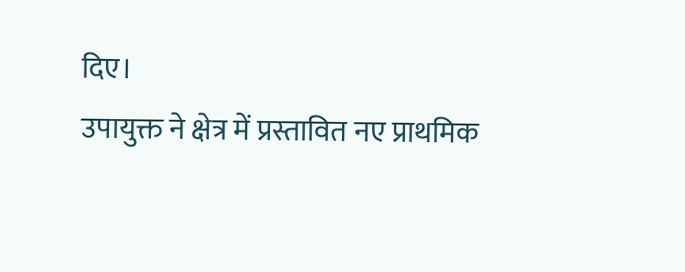दिए।
उपायुक्त ने क्षेत्र में प्रस्तावित नए प्राथमिक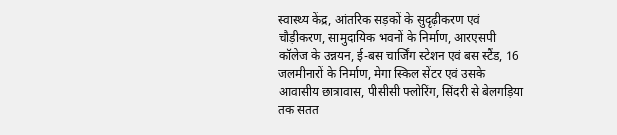स्वास्थ्य केंद्र, आंतरिक सड़कों के सुदृढ़ीकरण एवं चौड़ीकरण, सामुदायिक भवनों के निर्माण, आरएसपी कॉलेज के उन्नयन, ई-बस चार्जिंग स्टेशन एवं बस स्टैंड, 16 जलमीनारों के निर्माण, मेगा स्किल सेंटर एवं उसके आवासीय छात्रावास, पीसीसी फ्लोरिंग, सिंदरी से बेलगड़िया तक सतत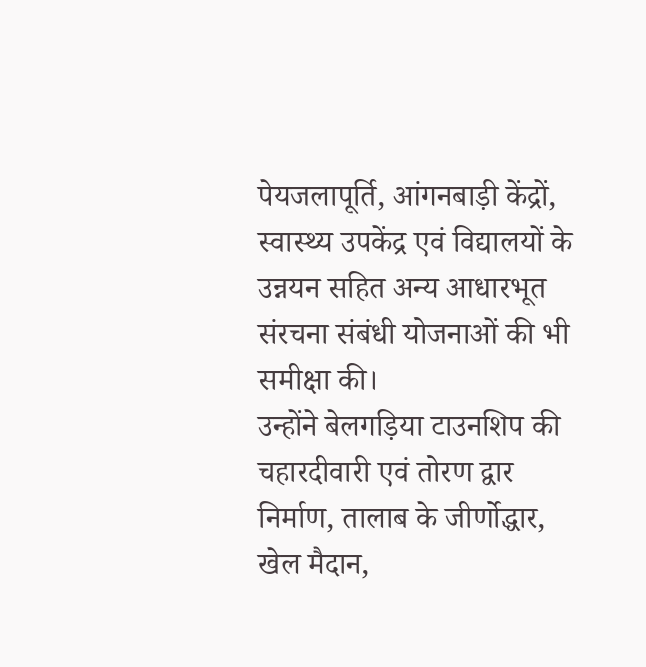पेयजलापूर्ति, आंगनबाड़ी केंद्रों, स्वास्थ्य उपकेंद्र एवं विद्यालयों के उन्नयन सहित अन्य आधारभूत संरचना संबंधी योजनाओं की भी समीक्षा की।
उन्होंने बेलगड़िया टाउनशिप की चहारदीवारी एवं तोरण द्वार निर्माण, तालाब के जीर्णोद्धार, खेल मैदान,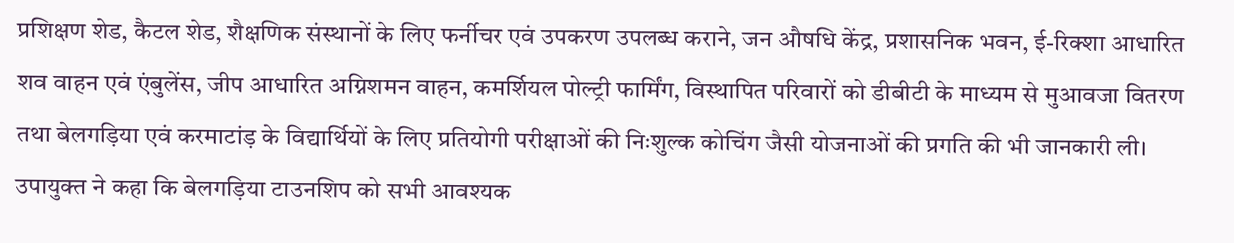प्रशिक्षण शेड, कैटल शेड, शैक्षणिक संस्थानों के लिए फर्नीचर एवं उपकरण उपलब्ध कराने, जन औषधि केंद्र, प्रशासनिक भवन, ई-रिक्शा आधारित शव वाहन एवं एंबुलेंस, जीप आधारित अग्निशमन वाहन, कमर्शियल पोल्ट्री फार्मिंग, विस्थापित परिवारों को डीबीटी के माध्यम से मुआवजा वितरण तथा बेलगड़िया एवं करमाटांड़ के विद्यार्थियों के लिए प्रतियोगी परीक्षाओं की निःशुल्क कोचिंग जैसी योजनाओं की प्रगति की भी जानकारी ली।
उपायुक्त ने कहा कि बेलगड़िया टाउनशिप को सभी आवश्यक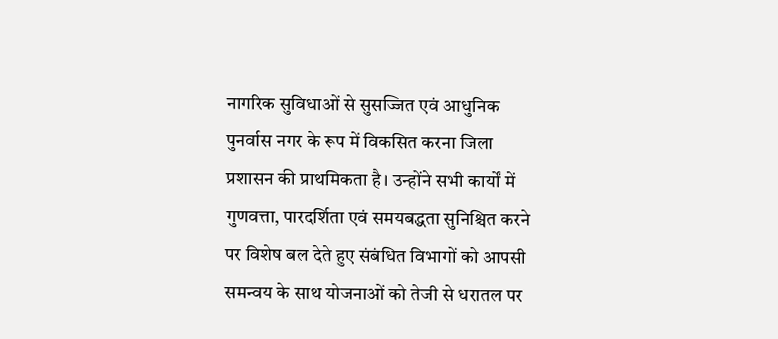नागरिक सुविधाओं से सुसज्जित एवं आधुनिक पुनर्वास नगर के रूप में विकसित करना जिला प्रशासन की प्राथमिकता है। उन्होंने सभी कार्यों में गुणवत्ता, पारदर्शिता एवं समयबद्धता सुनिश्चित करने पर विशेष बल देते हुए संबंधित विभागों को आपसी समन्वय के साथ योजनाओं को तेजी से धरातल पर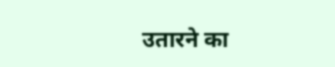उतारने का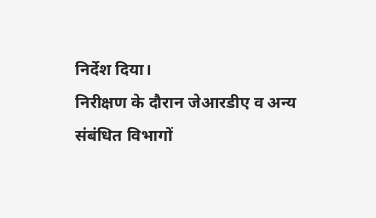निर्देश दिया।
निरीक्षण के दौरान जेआरडीए व अन्य संबंधित विभागों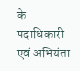के पदाधिकारी एवं अभियंता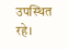उपस्थित रहे।